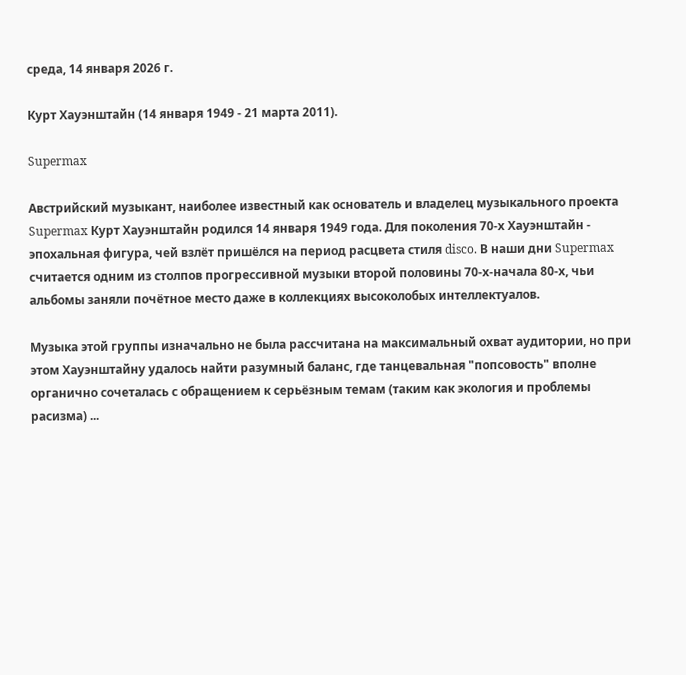среда, 14 января 2026 г.

Курт Хауэнштайн (14 января 1949 - 21 марта 2011).

Supermax

Австрийский музыкант, наиболее известный как основатель и владелец музыкального проекта Supermax Курт Хауэнштайн родился 14 января 1949 года. Для поколения 70-х Хауэнштайн - эпохальная фигура, чей взлёт пришёлся на период расцвета стиля disco. В наши дни Supermax считается одним из столпов прогрессивной музыки второй половины 70-х-начала 80-х, чьи альбомы заняли почётное место даже в коллекциях высоколобых интеллектуалов.

Музыка этой группы изначально не была рассчитана на максимальный охват аудитории, но при этом Хауэнштайну удалось найти разумный баланс, где танцевальная "попсовость" вполне органично сочеталась с обращением к серьёзным темам (таким как экология и проблемы расизма) ...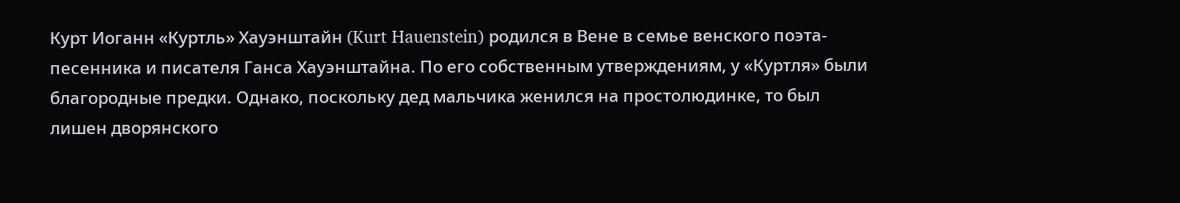Курт Иоганн «Куртль» Хауэнштайн (Kurt Hauenstein) родился в Вене в семье венского поэта-песенника и писателя Ганса Хауэнштайна. По его собственным утверждениям, у «Куртля» были благородные предки. Однако, поскольку дед мальчика женился на простолюдинке, то был лишен дворянского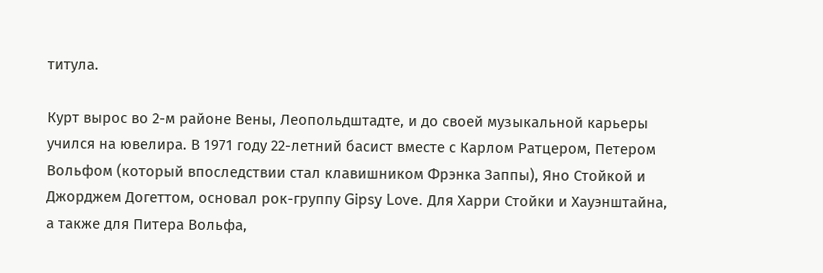титула.

Курт вырос во 2-м районе Вены, Леопольдштадте, и до своей музыкальной карьеры учился на ювелира. В 1971 году 22-летний басист вместе с Карлом Ратцером, Петером Вольфом (который впоследствии стал клавишником Фрэнка Заппы), Яно Стойкой и Джорджем Догеттом, основал рок-группу Gipsy Love. Для Харри Стойки и Хауэнштайна, а также для Питера Вольфа,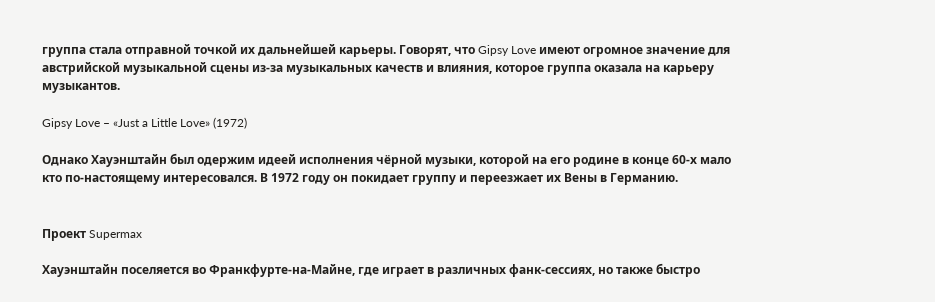группа стала отправной точкой их дальнейшей карьеры. Говорят, что Gipsy Love имеют огромное значение для австрийской музыкальной сцены из-за музыкальных качеств и влияния, которое группа оказала на карьеру музыкантов.

Gipsy Love – «Just a Little Love» (1972)

Однако Хауэнштайн был одержим идеей исполнения чёрной музыки, которой на его родине в конце 60-х мало кто по-настоящему интересовался. В 1972 году он покидает группу и переезжает их Вены в Германию.


Проект Supermax

Хауэнштайн поселяется во Франкфурте-на-Майне, где играет в различных фанк-сессиях, но также быстро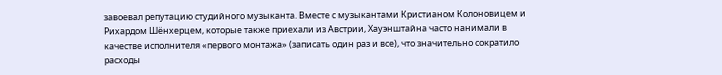завоевал репутацию студийного музыканта. Вместе с музыкантами Кристианом Колоновицем и Рихардом Шёнхерцем, которые также приехали из Австрии, Хауэнштайна часто нанимали в качестве исполнителя «первого монтажа» (записать один раз и все), что значительно сократило расходы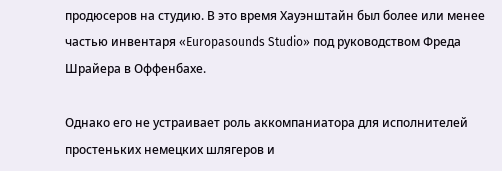продюсеров на студию. В это время Хауэнштайн был более или менее частью инвентаря «Europasounds Studio» под руководством Фреда Шрайера в Оффенбахе.

Однако его не устраивает роль аккомпаниатора для исполнителей простеньких немецких шлягеров и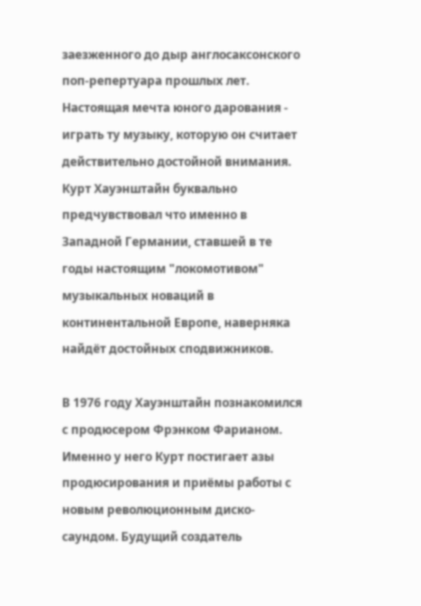заезженного до дыр англосаксонского поп-репертуара прошлых лет. Настоящая мечта юного дарования - играть ту музыку, которую он считает действительно достойной внимания. Курт Хауэнштайн буквально предчувствовал что именно в Западной Германии, ставшей в те годы настоящим "локомотивом" музыкальных новаций в континентальной Европе, наверняка найдёт достойных сподвижников.

В 1976 году Хауэнштайн познакомился с продюсером Фрэнком Фарианом. Именно у него Курт постигает азы продюсирования и приёмы работы с новым революционным диско-саундом. Будущий создатель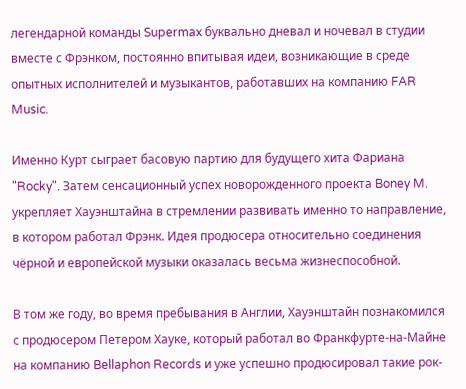легендарной команды Supermax буквально дневал и ночевал в студии вместе с Фрэнком, постоянно впитывая идеи, возникающие в среде опытных исполнителей и музыкантов, работавших на компанию FAR Music.

Именно Курт сыграет басовую партию для будущего хита Фариана "Rocky". Затем сенсационный успех новорожденного проекта Boney M. укрепляет Хауэнштайна в стремлении развивать именно то направление, в котором работал Фрэнк. Идея продюсера относительно соединения чёрной и европейской музыки оказалась весьма жизнеспособной.

В том же году, во время пребывания в Англии, Хауэнштайн познакомился с продюсером Петером Хауке, который работал во Франкфурте-на-Майне на компанию Bellaphon Records и уже успешно продюсировал такие рок-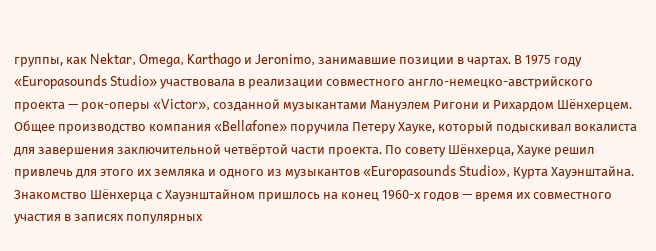группы, как Nektar, Omega, Karthago и Jeronimo, занимавшие позиции в чартах. В 1975 году «Europasounds Studio» участвовала в реализации совместного англо-немецко-австрийского проекта — рок-оперы «Victor», созданной музыкантами Мануэлем Ригони и Рихардом Шёнхерцем. Общее производство компания «Bellafone» поручила Петеру Хауке, который подыскивал вокалиста для завершения заключительной четвёртой части проекта. По совету Шёнхерца, Хауке решил привлечь для этого их земляка и одного из музыкантов «Europasounds Studio», Курта Хауэнштайна. Знакомство Шёнхерца с Хауэнштайном пришлось на конец 1960-х годов — время их совместного участия в записях популярных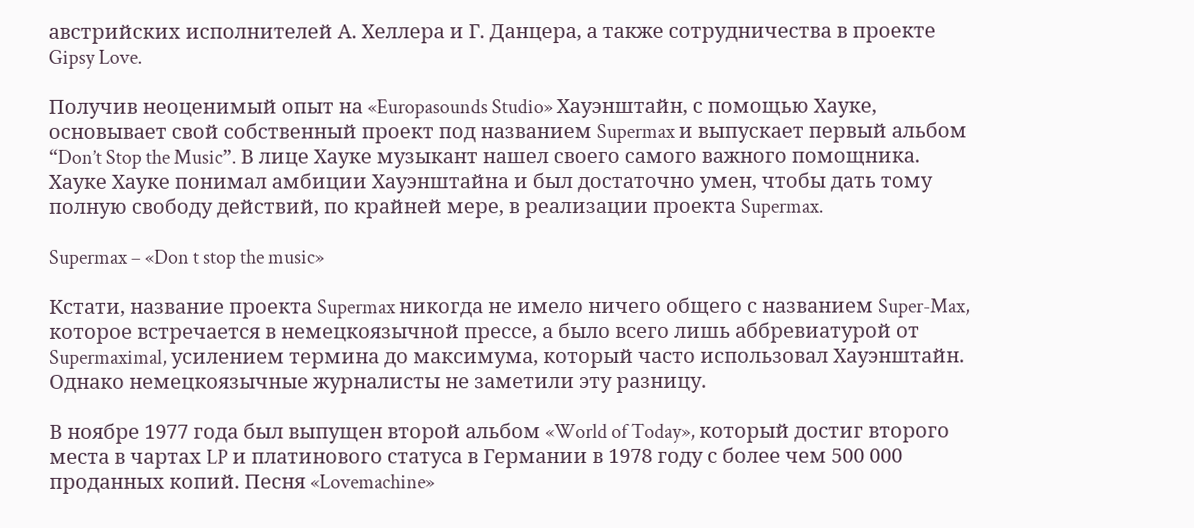австрийских исполнителей А. Хеллера и Г. Данцера, а также сотрудничества в проекте Gipsy Love.

Получив неоценимый опыт на «Europasounds Studio» Хауэнштайн, с помощью Хауке, основывает свой собственный проект под названием Supermax и выпускает первый альбом “Don’t Stop the Music”. В лице Хауке музыкант нашел своего самого важного помощника. Хауке Хауке понимал амбиции Хауэнштайна и был достаточно умен, чтобы дать тому полную свободу действий, по крайней мере, в реализации проекта Supermax.

Supermax – «Don t stop the music»

Кстати, название проекта Supermax никогда не имело ничего общего с названием Super-Max, которое встречается в немецкоязычной прессе, а было всего лишь аббревиатурой от Supermaximal, усилением термина до максимума, который часто использовал Хауэнштайн. Однако немецкоязычные журналисты не заметили эту разницу.

В ноябре 1977 года был выпущен второй альбом «World of Today», который достиг второго места в чартах LP и платинового статуса в Германии в 1978 году с более чем 500 000 проданных копий. Песня «Lovemachine»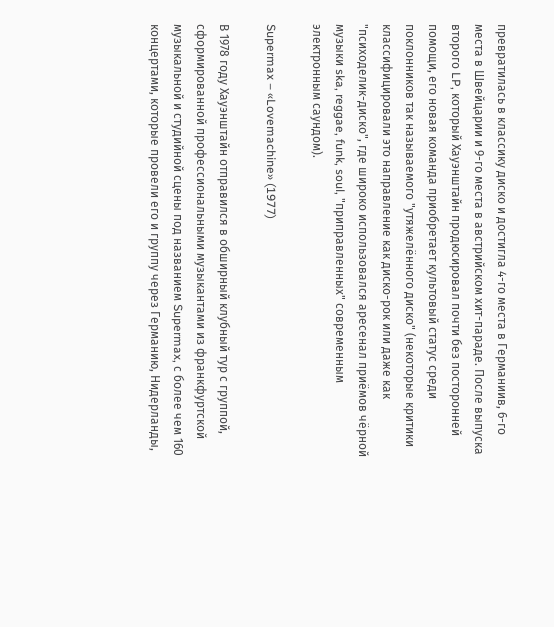превратилась в классику диско и достигла 4-го места в Германиив, 6-го места в Швейцарии и 9-го места в австрийском хит-параде. После выпуска второго LP, который Хауэнштайн продюсировал почти без посторонней помощи, его новая команда приобретает культовый статус среди поклонников так называемого "утяжелённого диско" (некоторые критики классифицировали это направление как диско-рок или даже как "психоделик-диско", где широко использовался аресенал приёмов чёрной музыки ska, reggae, funk, soul, "приправленных" современным электронным саундом).

Supermax – «Lovemachine» (1977)

В 1978 году Хауэнштайн отправился в обширный клубный тур с группой, сформированной профессиональными музыкантами из франкфуртской музыкальной и студийной сцены под названием Supermax, с более чем 160 концертами, которые провели его и группу через Германию, Нидерланды,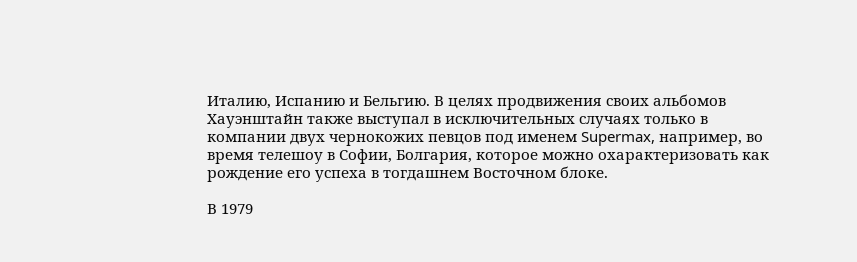Италию, Испанию и Бельгию. В целях продвижения своих альбомов Хауэнштайн также выступал в исключительных случаях только в компании двух чернокожих певцов под именем Supermax, например, во время телешоу в Софии, Болгария, которое можно охарактеризовать как рождение его успеха в тогдашнем Восточном блоке.

В 1979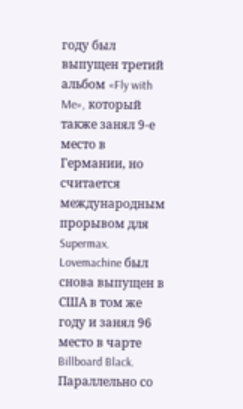году был выпущен третий альбом «Fly with Me», который также занял 9-е место в Германии, но считается международным прорывом для Supermax. Lovemachine был снова выпущен в США в том же году и занял 96 место в чарте Billboard Black. Параллельно со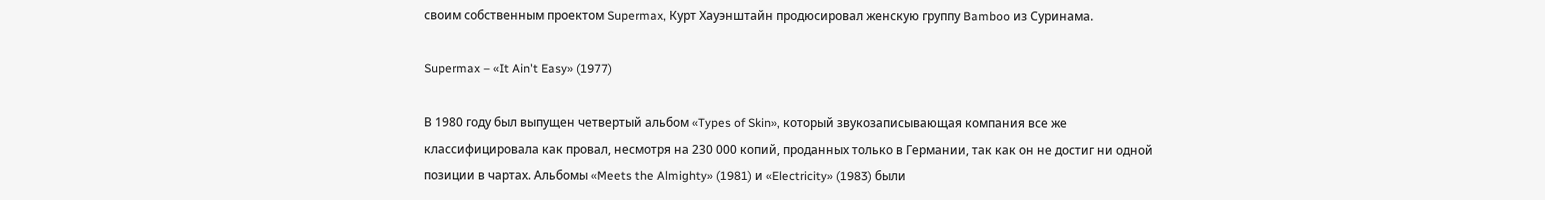своим собственным проектом Supermax, Курт Хауэнштайн продюсировал женскую группу Bamboo из Суринама.

Supermax – «It Ain't Easy» (1977)

В 1980 году был выпущен четвертый альбом «Types of Skin», который звукозаписывающая компания все же классифицировала как провал, несмотря на 230 000 копий, проданных только в Германии, так как он не достиг ни одной позиции в чартах. Альбомы «Meets the Almighty» (1981) и «Electricity» (1983) были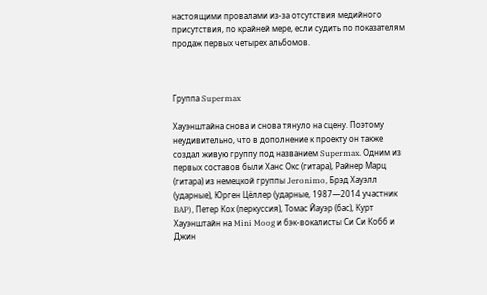настоящими провалами из-за отсутствия медийного присутствия, по крайней мере, если судить по показателям продаж первых четырех альбомов.



Группа Supermax

Хауэнштайна снова и снова тянуло на сцену. Поэтому неудивительно, что в дополнение к проекту он также создал живую группу под названием Supermax. Одним из первых составов были Ханс Окс (гитара), Райнер Марц (гитара) из немецкой группы Jeronimo, Брэд Хауэлл (ударные), Юрген Цёллер (ударные, 1987—2014 участник BAP), Петер Кох (перкуссия), Томас Йауэр (бас), Курт Хауэнштайн на Mini Moog и бэк-вокалисты Си Си Кобб и Джин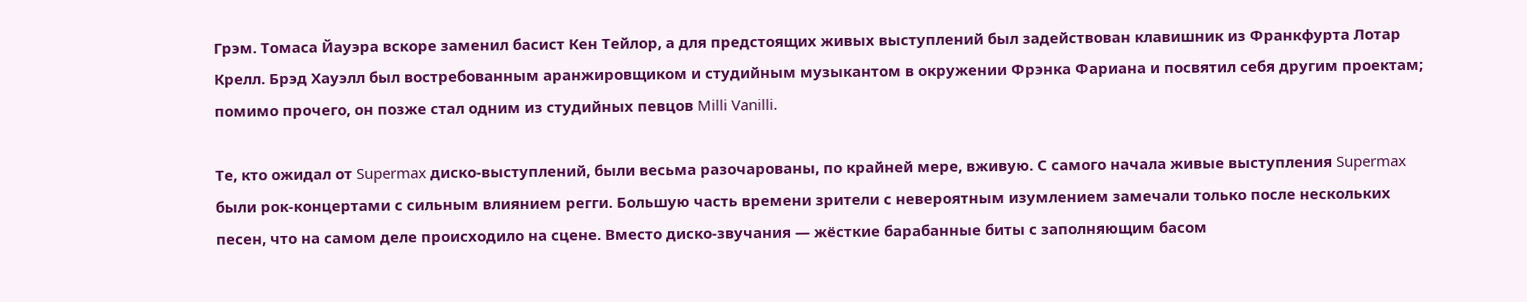Грэм. Томаса Йауэра вскоре заменил басист Кен Тейлор, а для предстоящих живых выступлений был задействован клавишник из Франкфурта Лотар Крелл. Брэд Хауэлл был востребованным аранжировщиком и студийным музыкантом в окружении Фрэнка Фариана и посвятил себя другим проектам; помимо прочего, он позже стал одним из студийных певцов Milli Vanilli.

Те, кто ожидал от Supermax диско-выступлений, были весьма разочарованы, по крайней мере, вживую. С самого начала живые выступления Supermax были рок-концертами с сильным влиянием регги. Большую часть времени зрители с невероятным изумлением замечали только после нескольких песен, что на самом деле происходило на сцене. Вместо диско-звучания — жёсткие барабанные биты с заполняющим басом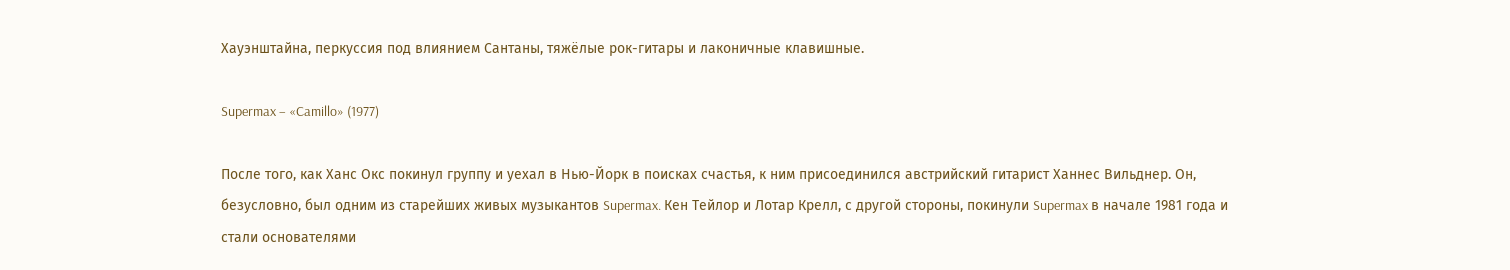Хауэнштайна, перкуссия под влиянием Сантаны, тяжёлые рок-гитары и лаконичные клавишные.

Supermax – «Camillo» (1977)

После того, как Ханс Окс покинул группу и уехал в Нью-Йорк в поисках счастья, к ним присоединился австрийский гитарист Ханнес Вильднер. Он, безусловно, был одним из старейших живых музыкантов Supermax. Кен Тейлор и Лотар Крелл, с другой стороны, покинули Supermax в начале 1981 года и стали основателями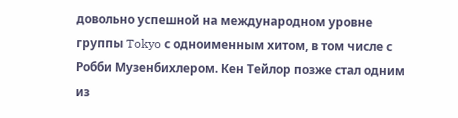довольно успешной на международном уровне группы Tokyo с одноименным хитом, в том числе с Робби Музенбихлером. Кен Тейлор позже стал одним из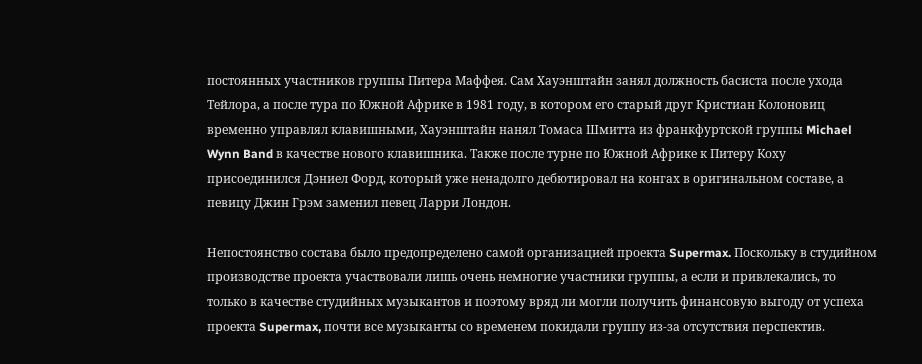постоянных участников группы Питера Маффея. Сам Хауэнштайн занял должность басиста после ухода Тейлора, а после тура по Южной Африке в 1981 году, в котором его старый друг Кристиан Колоновиц временно управлял клавишными, Хауэнштайн нанял Томаса Шмитта из франкфуртской группы Michael Wynn Band в качестве нового клавишника. Также после турне по Южной Африке к Питеру Коху присоединился Дэниел Форд, который уже ненадолго дебютировал на конгах в оригинальном составе, а певицу Джин Грэм заменил певец Ларри Лондон.

Непостоянство состава было предопределено самой организацией проекта Supermax. Поскольку в студийном производстве проекта участвовали лишь очень немногие участники группы, а если и привлекались, то только в качестве студийных музыкантов и поэтому вряд ли могли получить финансовую выгоду от успеха проекта Supermax, почти все музыканты со временем покидали группу из-за отсутствия перспектив.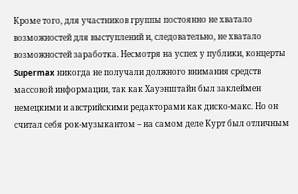Кроме того, для участников группы постоянно не хватало возможностей для выступлений и, следовательно, не хватало возможностей заработка. Несмотря на успех у публики, концерты Supermax никогда не получали должного внимания средств массовой информации, так как Хауэнштайн был заклеймен немецкими и австрийскими редакторами как диско-макс. Но он считал себя рок-музыкантом – на самом деле Курт был отличным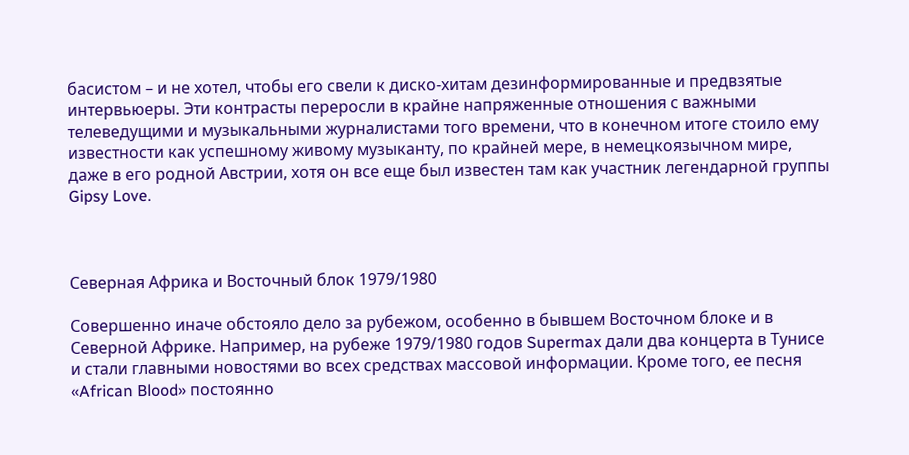басистом – и не хотел, чтобы его свели к диско-хитам дезинформированные и предвзятые интервьюеры. Эти контрасты переросли в крайне напряженные отношения с важными телеведущими и музыкальными журналистами того времени, что в конечном итоге стоило ему известности как успешному живому музыканту, по крайней мере, в немецкоязычном мире, даже в его родной Австрии, хотя он все еще был известен там как участник легендарной группы Gipsy Love.



Северная Африка и Восточный блок 1979/1980

Совершенно иначе обстояло дело за рубежом, особенно в бывшем Восточном блоке и в Северной Африке. Например, на рубеже 1979/1980 годов Supermax дали два концерта в Тунисе и стали главными новостями во всех средствах массовой информации. Кроме того, ее песня «African Blood» постоянно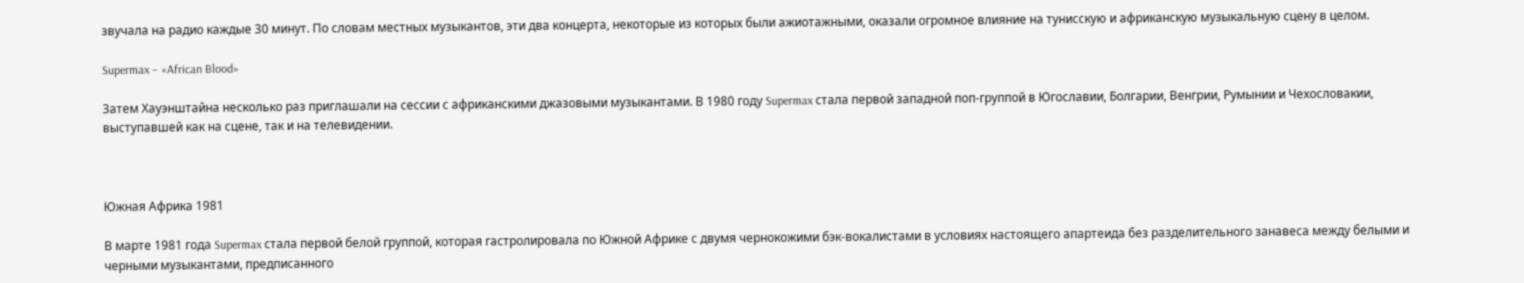звучала на радио каждые 30 минут. По словам местных музыкантов, эти два концерта, некоторые из которых были ажиотажными, оказали огромное влияние на тунисскую и африканскую музыкальную сцену в целом.

Supermax – «African Blood»

Затем Хауэнштайна несколько раз приглашали на сессии с африканскими джазовыми музыкантами. В 1980 году Supermax стала первой западной поп-группой в Югославии, Болгарии, Венгрии, Румынии и Чехословакии, выступавшей как на сцене, так и на телевидении.



Южная Африка 1981

В марте 1981 года Supermax стала первой белой группой, которая гастролировала по Южной Африке с двумя чернокожими бэк-вокалистами в условиях настоящего апартеида без разделительного занавеса между белыми и черными музыкантами, предписанного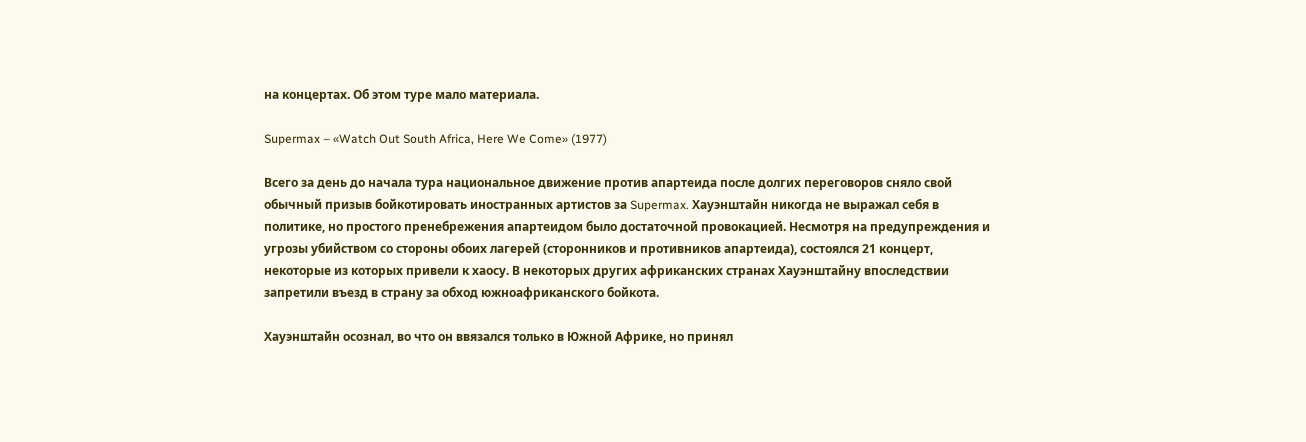на концертах. Об этом туре мало материала.

Supermax – «Watch Out South Africa, Here We Come» (1977)

Всего за день до начала тура национальное движение против апартеида после долгих переговоров сняло свой обычный призыв бойкотировать иностранных артистов за Supermax. Хауэнштайн никогда не выражал себя в политике, но простого пренебрежения апартеидом было достаточной провокацией. Несмотря на предупреждения и угрозы убийством со стороны обоих лагерей (сторонников и противников апартеида), состоялся 21 концерт, некоторые из которых привели к хаосу. В некоторых других африканских странах Хауэнштайну впоследствии запретили въезд в страну за обход южноафриканского бойкота.

Хауэнштайн осознал, во что он ввязался только в Южной Африке, но принял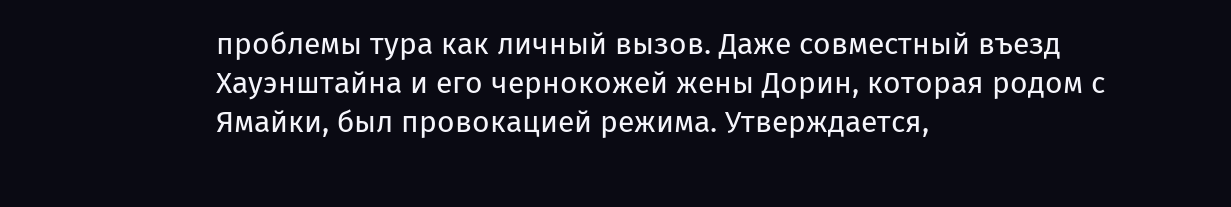проблемы тура как личный вызов. Даже совместный въезд Хауэнштайна и его чернокожей жены Дорин, которая родом с Ямайки, был провокацией режима. Утверждается,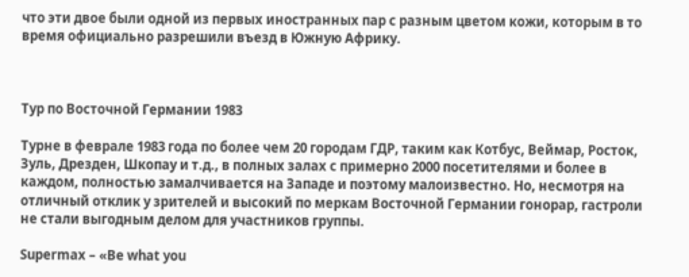что эти двое были одной из первых иностранных пар с разным цветом кожи, которым в то время официально разрешили въезд в Южную Африку.



Тур по Восточной Германии 1983

Турне в феврале 1983 года по более чем 20 городам ГДР, таким как Котбус, Веймар, Росток, Зуль, Дрезден, Шкопау и т.д., в полных залах с примерно 2000 посетителями и более в каждом, полностью замалчивается на Западе и поэтому малоизвестно. Но, несмотря на отличный отклик у зрителей и высокий по меркам Восточной Германии гонорар, гастроли не стали выгодным делом для участников группы.

Supermax – «Be what you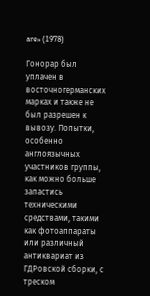are» (1978)

Гонорар был уплачен в восточногерманских марках и также не был разрешен к вывозу. Попытки, особенно англоязычных участников группы, как можно больше запастись техническими средствами, такими как фотоаппараты или различный антиквариат из ГДРовской сборки, с треском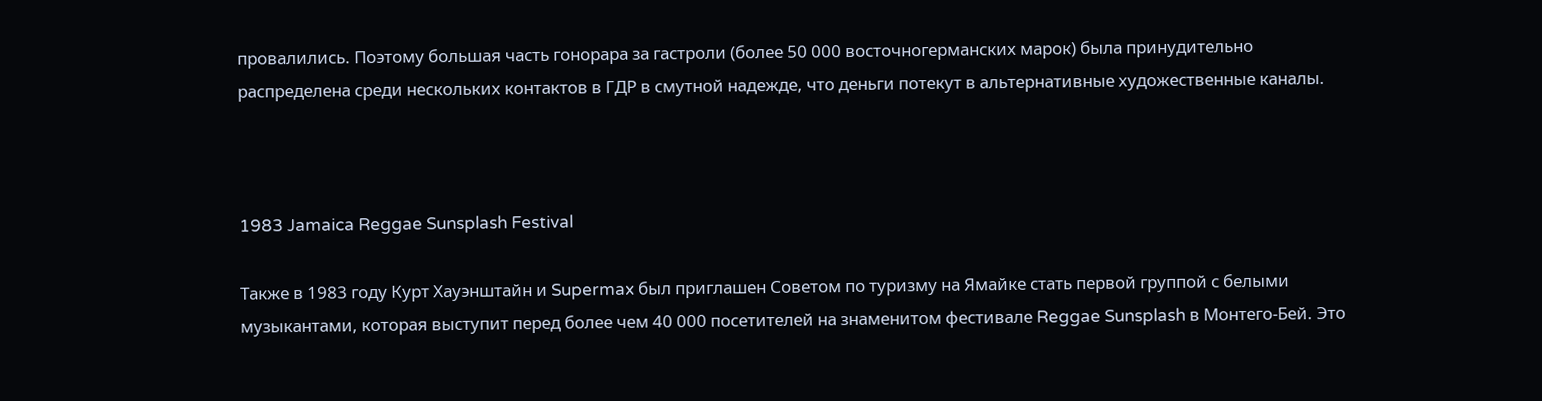провалились. Поэтому большая часть гонорара за гастроли (более 50 000 восточногерманских марок) была принудительно распределена среди нескольких контактов в ГДР в смутной надежде, что деньги потекут в альтернативные художественные каналы.



1983 Jamaica Reggae Sunsplash Festival

Также в 1983 году Курт Хауэнштайн и Supermax был приглашен Советом по туризму на Ямайке стать первой группой с белыми музыкантами, которая выступит перед более чем 40 000 посетителей на знаменитом фестивале Reggae Sunsplash в Монтего-Бей. Это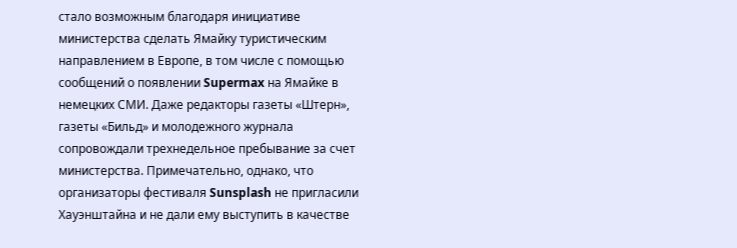стало возможным благодаря инициативе министерства сделать Ямайку туристическим направлением в Европе, в том числе с помощью сообщений о появлении Supermax на Ямайке в немецких СМИ. Даже редакторы газеты «Штерн», газеты «Бильд» и молодежного журнала сопровождали трехнедельное пребывание за счет министерства. Примечательно, однако, что организаторы фестиваля Sunsplash не пригласили Хауэнштайна и не дали ему выступить в качестве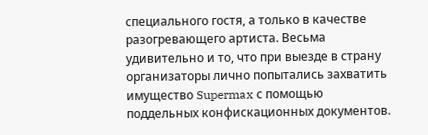специального гостя, а только в качестве разогревающего артиста. Весьма удивительно и то, что при выезде в страну организаторы лично попытались захватить имущество Supermax с помощью поддельных конфискационных документов.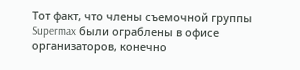Тот факт, что члены съемочной группы Supermax были ограблены в офисе организаторов, конечно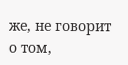же, не говорит о том,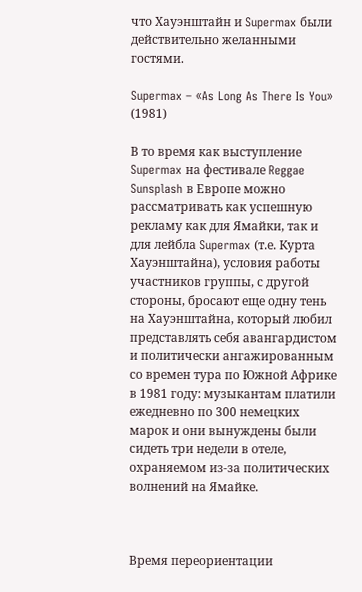что Хауэнштайн и Supermax были действительно желанными гостями.

Supermax – «As Long As There Is You» (1981)

В то время как выступление Supermax на фестивале Reggae Sunsplash в Европе можно рассматривать как успешную рекламу как для Ямайки, так и для лейбла Supermax (т.е. Курта Хауэнштайна), условия работы участников группы, с другой стороны, бросают еще одну тень на Хауэнштайна, который любил представлять себя авангардистом и политически ангажированным со времен тура по Южной Африке в 1981 году: музыкантам платили ежедневно по 300 немецких марок и они вынуждены были сидеть три недели в отеле, охраняемом из-за политических волнений на Ямайке.



Время переориентации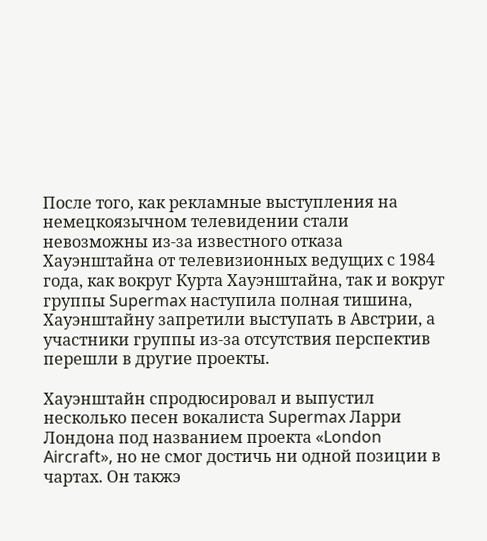После того, как рекламные выступления на немецкоязычном телевидении стали невозможны из-за известного отказа Хауэнштайна от телевизионных ведущих с 1984 года, как вокруг Курта Хауэнштайна, так и вокруг группы Supermax наступила полная тишина, Хауэнштайну запретили выступать в Австрии, а участники группы из-за отсутствия перспектив перешли в другие проекты.

Хауэнштайн спродюсировал и выпустил несколько песен вокалиста Supermax Ларри Лондона под названием проекта «London Aircraft», но не смог достичь ни одной позиции в чартах. Он такжэ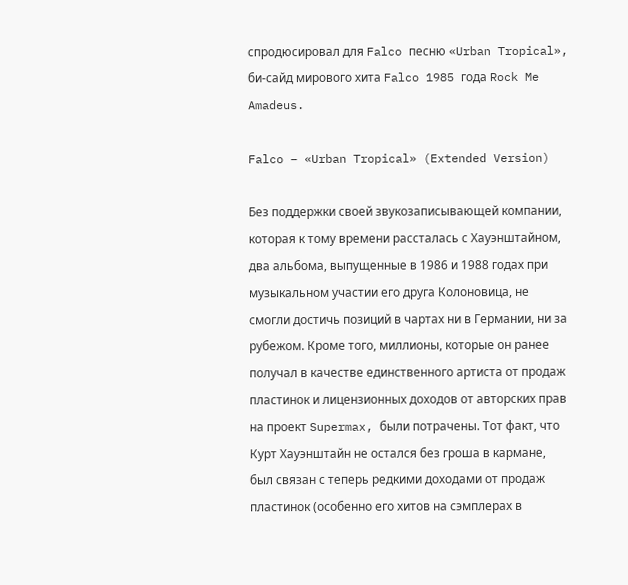спродюсировал для Falco песню «Urban Tropical», би-сайд мирового хита Falco 1985 года Rock Me Amadeus.

Falco – «Urban Tropical» (Extended Version)

Без поддержки своей звукозаписывающей компании, которая к тому времени рассталась с Хауэнштайном, два альбома, выпущенные в 1986 и 1988 годах при музыкальном участии его друга Колоновица, не смогли достичь позиций в чартах ни в Германии, ни за рубежом. Кроме того, миллионы, которые он ранее получал в качестве единственного артиста от продаж пластинок и лицензионных доходов от авторских прав на проект Supermax, были потрачены. Тот факт, что Курт Хауэнштайн не остался без гроша в кармане, был связан с теперь редкими доходами от продаж пластинок (особенно его хитов на сэмплерах в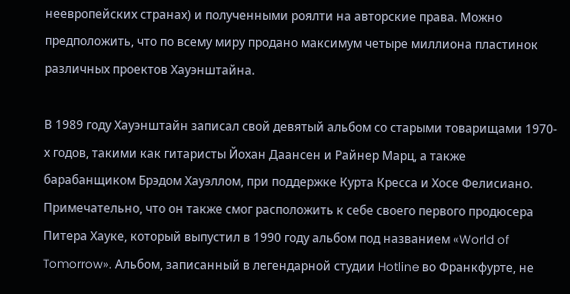неевропейских странах) и полученными роялти на авторские права. Можно предположить, что по всему миру продано максимум четыре миллиона пластинок различных проектов Хауэнштайна.

В 1989 году Хауэнштайн записал свой девятый альбом со старыми товарищами 1970-х годов, такими как гитаристы Йохан Даансен и Райнер Марц, а также барабанщиком Брэдом Хауэллом, при поддержке Курта Кресса и Хосе Фелисиано. Примечательно, что он также смог расположить к себе своего первого продюсера Питера Хауке, который выпустил в 1990 году альбом под названием «World of Tomorrow». Альбом, записанный в легендарной студии Hotline во Франкфурте, не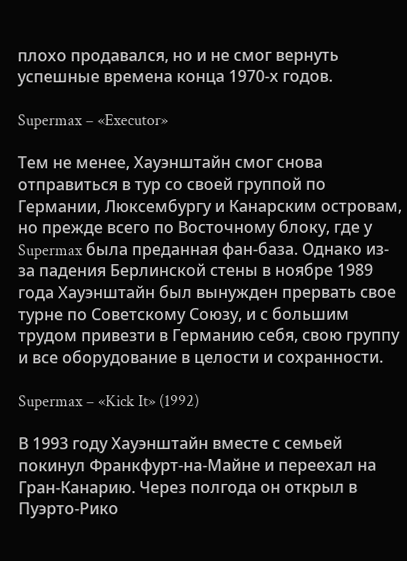плохо продавался, но и не смог вернуть успешные времена конца 1970-х годов.

Supermax – «Executor»

Тем не менее, Хауэнштайн смог снова отправиться в тур со своей группой по Германии, Люксембургу и Канарским островам, но прежде всего по Восточному блоку, где у Supermax была преданная фан-база. Однако из-за падения Берлинской стены в ноябре 1989 года Хауэнштайн был вынужден прервать свое турне по Советскому Союзу, и с большим трудом привезти в Германию себя, свою группу и все оборудование в целости и сохранности.

Supermax – «Kick It» (1992)

В 1993 году Хауэнштайн вместе с семьей покинул Франкфурт-на-Майне и переехал на Гран-Канарию. Через полгода он открыл в Пуэрто-Рико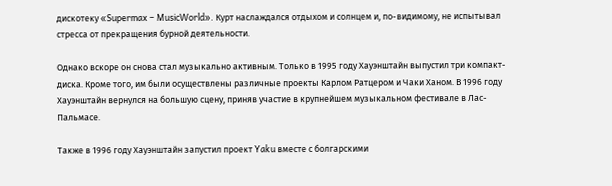дискотеку «Supermax – MusicWorld». Курт наслаждался отдыхом и солнцем и, по-видимому, не испытывал стресса от прекращения бурной деятельности.

Однако вскоре он снова стал музыкально активным. Только в 1995 году Хауэнштайн выпустил три компакт-диска. Кроме того, им были осуществлены различные проекты Карлом Ратцером и Чаки Ханом. В 1996 году Хауэнштайн вернулся на большую сцену, приняв участие в крупнейшем музыкальном фестивале в Лас-Пальмасе.

Также в 1996 году Хауэнштайн запустил проект Yaku вместе с болгарскими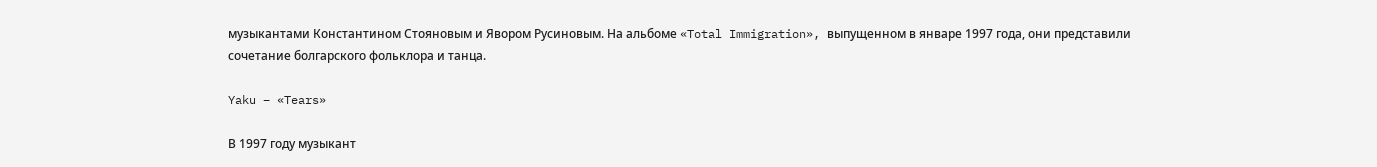музыкантами Константином Стояновым и Явором Русиновым. На альбоме «Total Immigration», выпущенном в январе 1997 года, они представили сочетание болгарского фольклора и танца.

Yaku – «Tears»

В 1997 году музыкант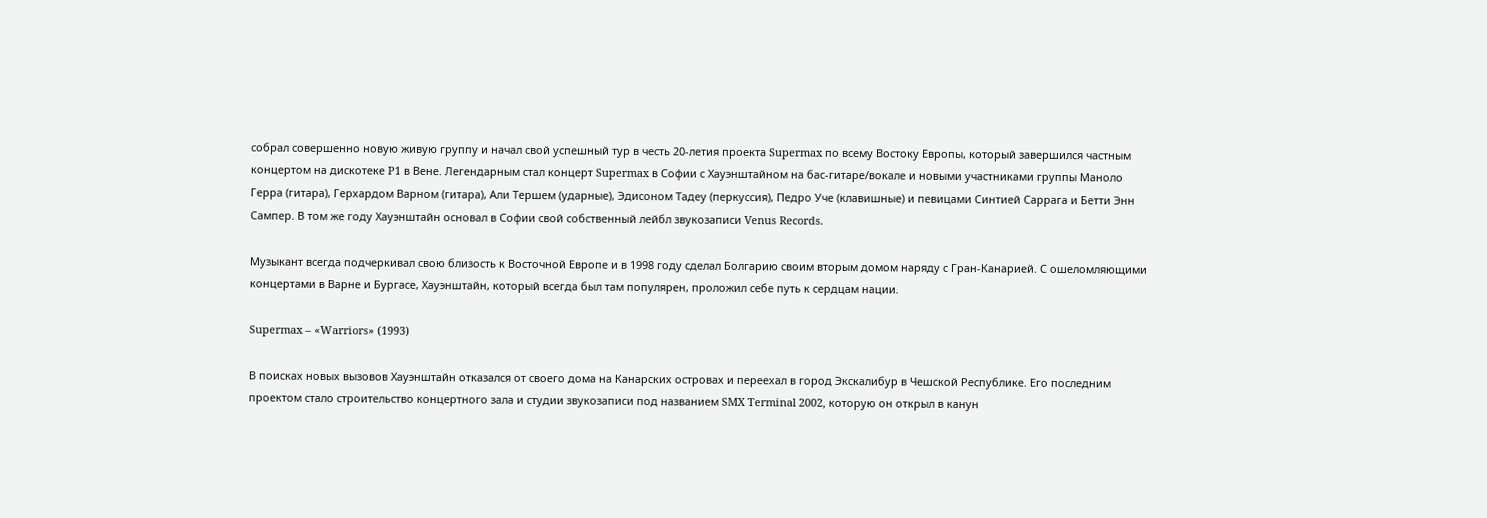собрал совершенно новую живую группу и начал свой успешный тур в честь 20-летия проекта Supermax по всему Востоку Европы, который завершился частным концертом на дискотеке P1 в Вене. Легендарным стал концерт Supermax в Софии с Хауэнштайном на бас-гитаре/вокале и новыми участниками группы Маноло Герра (гитара), Герхардом Варном (гитара), Али Тершем (ударные), Эдисоном Тадеу (перкуссия), Педро Уче (клавишные) и певицами Синтией Саррага и Бетти Энн Сампер. В том же году Хауэнштайн основал в Софии свой собственный лейбл звукозаписи Venus Records.

Музыкант всегда подчеркивал свою близость к Восточной Европе и в 1998 году сделал Болгарию своим вторым домом наряду с Гран-Канарией. С ошеломляющими концертами в Варне и Бургасе, Хауэнштайн, который всегда был там популярен, проложил себе путь к сердцам нации.

Supermax – «Warriors» (1993)

В поисках новых вызовов Хауэнштайн отказался от своего дома на Канарских островах и переехал в город Экскалибур в Чешской Республике. Его последним проектом стало строительство концертного зала и студии звукозаписи под названием SMX Terminal 2002, которую он открыл в канун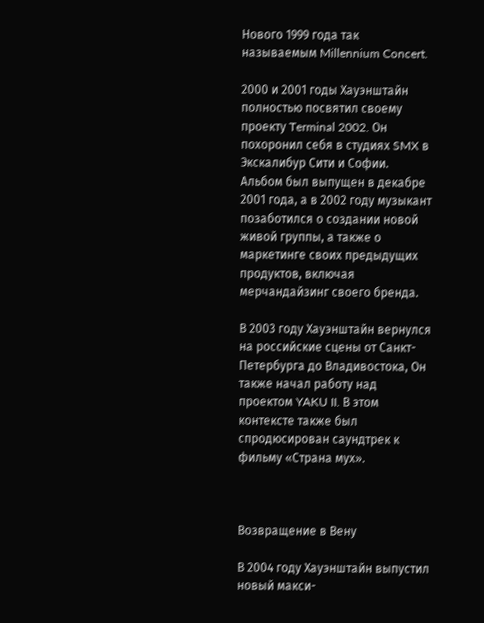Нового 1999 года так называемым Millennium Concert.

2000 и 2001 годы Хауэнштайн полностью посвятил своему проекту Terminal 2002. Он похоронил себя в студиях SMX в Экскалибур Сити и Софии. Альбом был выпущен в декабре 2001 года, а в 2002 году музыкант позаботился о создании новой живой группы, а также о маркетинге своих предыдущих продуктов, включая мерчандайзинг своего бренда.

В 2003 году Хауэнштайн вернулся на российские сцены от Санкт-Петербурга до Владивостока, Он также начал работу над проектом YAKU II. В этом контексте также был спродюсирован саундтрек к фильму «Страна мух».



Возвращение в Вену

В 2004 году Хауэнштайн выпустил новый макси-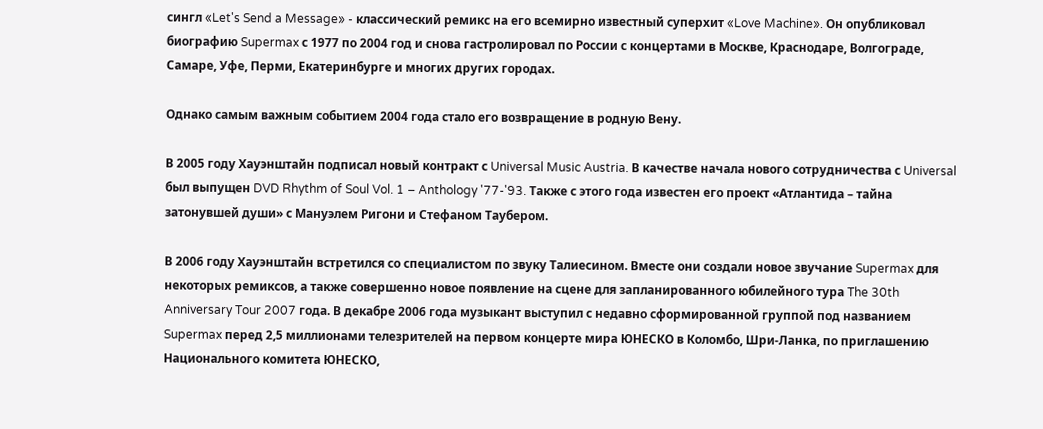сингл «Let's Send a Message» - классический ремикс на его всемирно известный суперхит «Love Machine». Он опубликовал биографию Supermax с 1977 по 2004 год и снова гастролировал по России с концертами в Москве, Краснодаре, Волгограде, Самаре, Уфе, Перми, Екатеринбурге и многих других городах.

Однако самым важным событием 2004 года стало его возвращение в родную Вену.

В 2005 году Хауэнштайн подписал новый контракт с Universal Music Austria. В качестве начала нового сотрудничества с Universal был выпущен DVD Rhythm of Soul Vol. 1 – Anthology '77-'93. Также с этого года известен его проект «Атлантида – тайна затонувшей души» с Мануэлем Ригони и Стефаном Таубером.

В 2006 году Хауэнштайн встретился со специалистом по звуку Талиесином. Вместе они создали новое звучание Supermax для некоторых ремиксов, а также совершенно новое появление на сцене для запланированного юбилейного тура The 30th Anniversary Tour 2007 года. В декабре 2006 года музыкант выступил с недавно сформированной группой под названием Supermax перед 2,5 миллионами телезрителей на первом концерте мира ЮНЕСКО в Коломбо, Шри-Ланка, по приглашению Национального комитета ЮНЕСКО,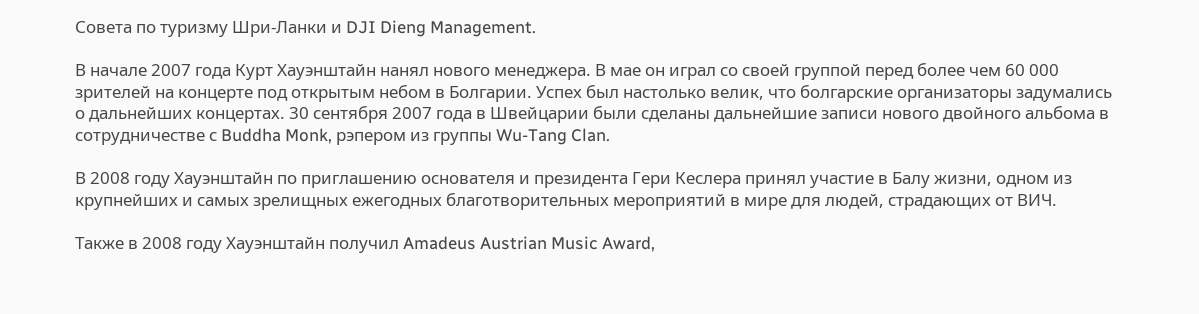Совета по туризму Шри-Ланки и DJI Dieng Management.

В начале 2007 года Курт Хауэнштайн нанял нового менеджера. В мае он играл со своей группой перед более чем 60 000 зрителей на концерте под открытым небом в Болгарии. Успех был настолько велик, что болгарские организаторы задумались о дальнейших концертах. 30 сентября 2007 года в Швейцарии были сделаны дальнейшие записи нового двойного альбома в сотрудничестве с Buddha Monk, рэпером из группы Wu-Tang Clan.

В 2008 году Хауэнштайн по приглашению основателя и президента Гери Кеслера принял участие в Балу жизни, одном из крупнейших и самых зрелищных ежегодных благотворительных мероприятий в мире для людей, страдающих от ВИЧ.

Также в 2008 году Хауэнштайн получил Amadeus Austrian Music Award,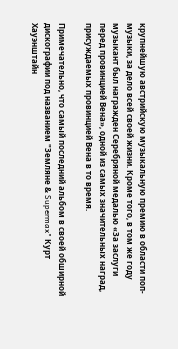крупнейшую австрийскую музыкальную премию в области поп-музыки, за дело всей своей жизни. Кроме того, в том же году музыкант был награжден Серебряной медалью «За заслуги перед провинцией Вена», одной из самых значительных наград, присуждаемых провинцией Вена в то время.

Примечательно, что самый последний альбом в своей обширной дискографии под названием "Земляне & Supermax" Курт Хауэнштайн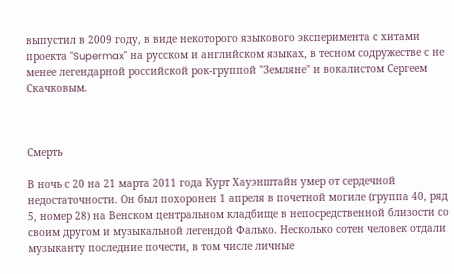выпустил в 2009 году, в виде некоторого языкового эксперимента с хитами проекта "Supermax" на русском и английском языках, в тесном содружестве с не менее легендарной российской рок-группой "Земляне" и вокалистом Сергеем Скачковым.



Смерть

В ночь с 20 на 21 марта 2011 года Курт Хауэнштайн умер от сердечной недостаточности. Он был похоронен 1 апреля в почетной могиле (группа 40, ряд 5, номер 28) на Венском центральном кладбище в непосредственной близости со своим другом и музыкальной легендой Фалько. Несколько сотен человек отдали музыканту последние почести, в том числе личные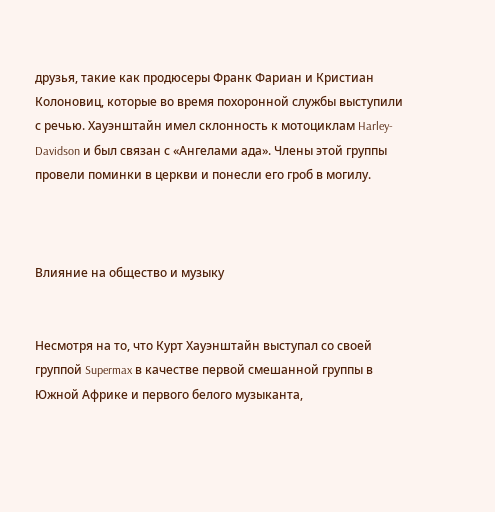друзья, такие как продюсеры Франк Фариан и Кристиан Колоновиц, которые во время похоронной службы выступили с речью. Хауэнштайн имел склонность к мотоциклам Harley-Davidson и был связан с «Ангелами ада». Члены этой группы провели поминки в церкви и понесли его гроб в могилу.



Влияние на общество и музыку


Несмотря на то, что Курт Хауэнштайн выступал со своей группой Supermax в качестве первой смешанной группы в Южной Африке и первого белого музыканта,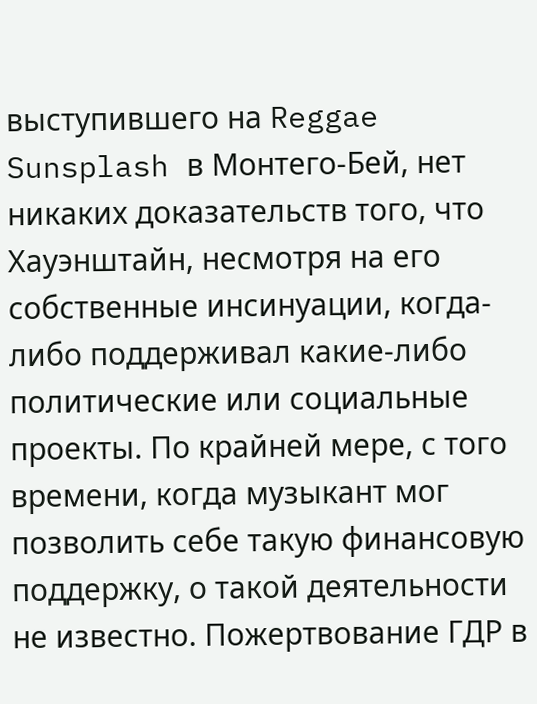выступившего на Reggae Sunsplash в Монтего-Бей, нет никаких доказательств того, что Хауэнштайн, несмотря на его собственные инсинуации, когда-либо поддерживал какие-либо политические или социальные проекты. По крайней мере, с того времени, когда музыкант мог позволить себе такую финансовую поддержку, о такой деятельности не известно. Пожертвование ГДР в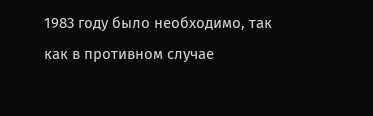1983 году было необходимо, так как в противном случае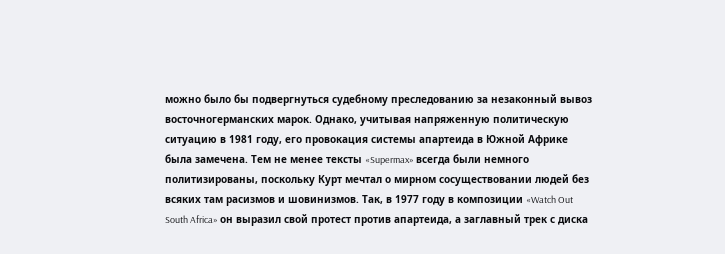можно было бы подвергнуться судебному преследованию за незаконный вывоз восточногерманских марок. Однако, учитывая напряженную политическую ситуацию в 1981 году, его провокация системы апартеида в Южной Африке была замечена. Тем не менее тексты «Supermax» всегда были немного политизированы, поскольку Курт мечтал о мирном сосуществовании людей без всяких там расизмов и шовинизмов. Так, в 1977 году в композиции «Watch Out South Africa» он выразил свой протест против апартеида, а заглавный трек с диска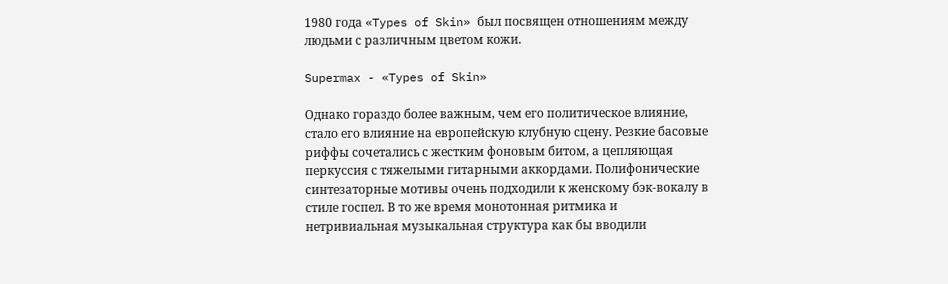1980 года «Types of Skin» был посвящен отношениям между людьми с различным цветом кожи.

Supermax - «Types of Skin»

Однако гораздо более важным, чем его политическое влияние, стало его влияние на европейскую клубную сцену. Резкие басовые риффы сочетались с жестким фоновым битом, а цепляющая перкуссия с тяжелыми гитарными аккордами. Полифонические синтезаторные мотивы очень подходили к женскому бэк-вокалу в стиле госпел. В то же время монотонная ритмика и нетривиальная музыкальная структура как бы вводили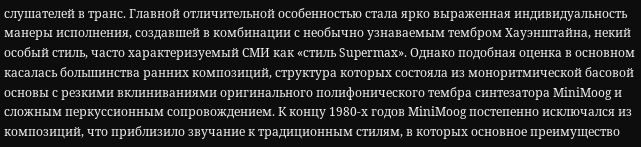слушателей в транс. Главной отличительной особенностью стала ярко выраженная индивидуальность манеры исполнения, создавшей в комбинации с необычно узнаваемым тембром Хауэнштайна, некий особый стиль, часто характеризуемый СМИ как «стиль Supermax». Однако подобная оценка в основном касалась большинства ранних композиций, структура которых состояла из моноритмической басовой основы с резкими вклиниваниями оригинального полифонического тембра синтезатора MiniMoog и сложным перкуссионным сопровождением. К концу 1980-х годов MiniMoog постепенно исключался из композиций, что приблизило звучание к традиционным стилям, в которых основное преимущество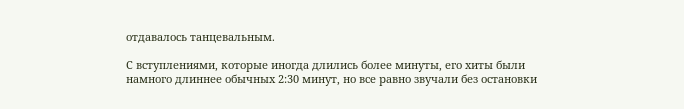отдавалось танцевальным.

С вступлениями, которые иногда длились более минуты, его хиты были намного длиннее обычных 2:30 минут, но все равно звучали без остановки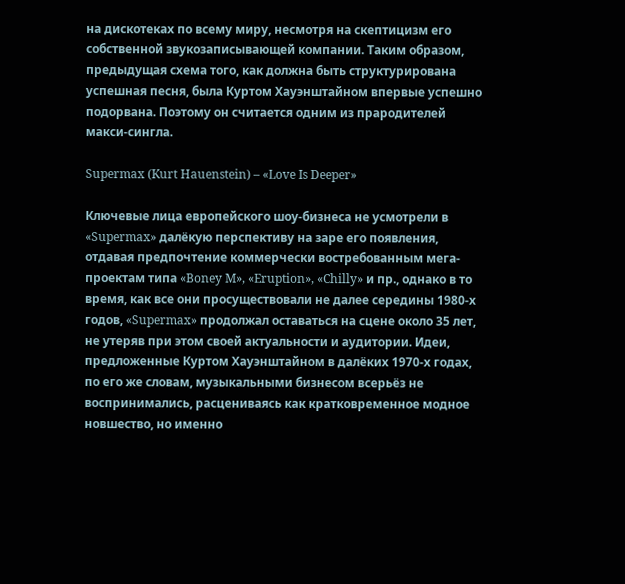на дискотеках по всему миру, несмотря на скептицизм его собственной звукозаписывающей компании. Таким образом, предыдущая схема того, как должна быть структурирована успешная песня, была Куртом Хауэнштайном впервые успешно подорвана. Поэтому он считается одним из прародителей макси-сингла.

Supermax (Kurt Hauenstein) – «Love Is Deeper»

Ключевые лица европейского шоу-бизнеса не усмотрели в «Supermax» далёкую перспективу на заре его появления, отдавая предпочтение коммерчески востребованным мега-проектам типа «Boney M», «Eruption», «Chilly» и пр., однако в то время, как все они просуществовали не далее середины 1980-х годов, «Supermax» продолжал оставаться на сцене около 35 лет, не утеряв при этом своей актуальности и аудитории. Идеи, предложенные Куртом Хауэнштайном в далёких 1970-х годах, по его же словам, музыкальными бизнесом всерьёз не воспринимались, расцениваясь как кратковременное модное новшество, но именно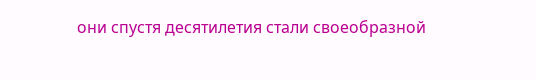они спустя десятилетия стали своеобразной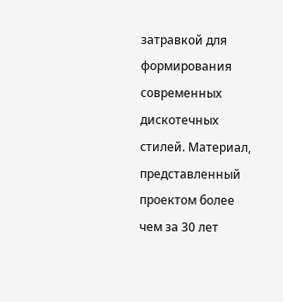затравкой для формирования современных дискотечных стилей. Материал, представленный проектом более чем за 30 лет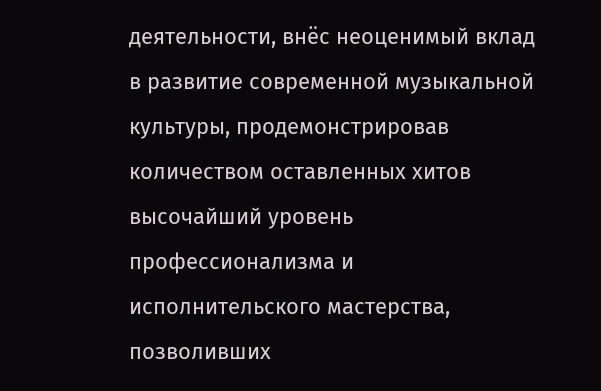деятельности, внёс неоценимый вклад в развитие современной музыкальной культуры, продемонстрировав количеством оставленных хитов высочайший уровень профессионализма и исполнительского мастерства, позволивших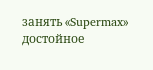занять «Supermax» достойное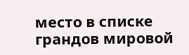место в списке грандов мировой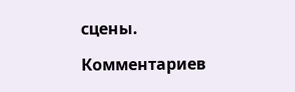сцены.

Комментариев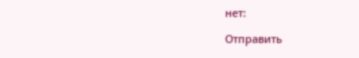нет:

Отправить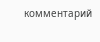комментарий